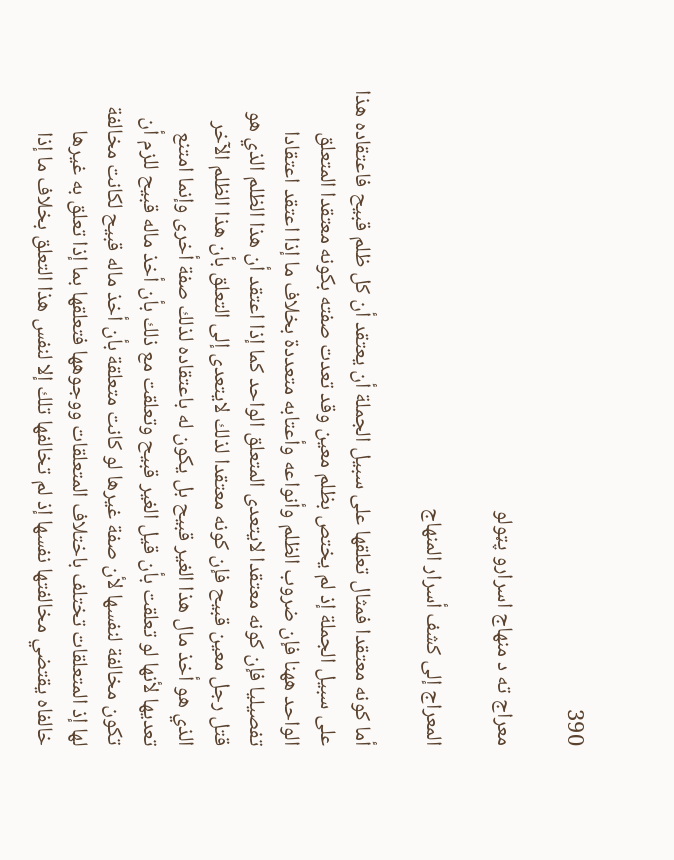390

معراج ته د منهاج اسرارو پټولو

المعراج إلى كشف أسرار المنهاج

أما كونه معتقدا فمثال تعلقها على سبيل الجملة أن يعتقد أن كل ظلم قبيح فاعتقاده هذا على سبيل الجملة إذ لم يختص بظلم معين وقد تعدت صفته بكونه معتقدا المتعلق الواحد ههنا فإن ضروب الظلم وأنواعه وأعتابه متعددة بخلاف ما إذا اعتقد اعتقادا تفصيليا فإن كونه معتقدا لايتعدى المتعلق الواحد كما إذا اعتقد أن هذا الظلم الذي هو قتل رجل معين قبيح فإن كونه معتقدا لذلك لايتعدى إلى التعلق بأن هذا الظلم الآخر الذي هو أخذ مال هذا الغير قبيح بل يكون له باعتقاده لذلك صفة أخرى وإنما امتنع تعديها لأنها لو تعلقت بأن قيل الغير قبيح وتعلقت مع ذلك بأن أخذ ماله قبيح للزم أن تكون مخالفة لنفسها لأن صفة غيرها لو كانت متعلقة بأن أخذ ماله قبيح لكانت مخالفة لها إذ المتعلقات تختلف باختلاف المتعلقات ووجوهها فتعلقها بما إذا تعلق به غيرها خالفاه يقتضي مخالفتها نفسها إذ لم تخالفها تلك إلا لنفس هذا التعلق بخلاف ما إذا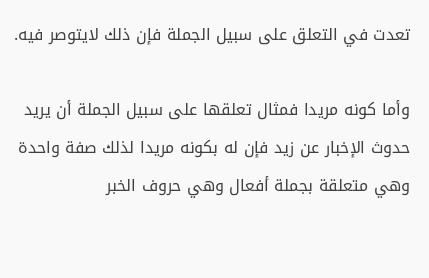تعدت في التعلق على سبيل الجملة فإن ذلك لايتوصر فيه.

وأما كونه مريدا فمثال تعلقها على سبيل الجملة أن يريد حدوث الإخبار عن زيد فإن له بكونه مريدا لذلك صفة واحدة وهي متعلقة بجملة أفعال وهي حروف الخبر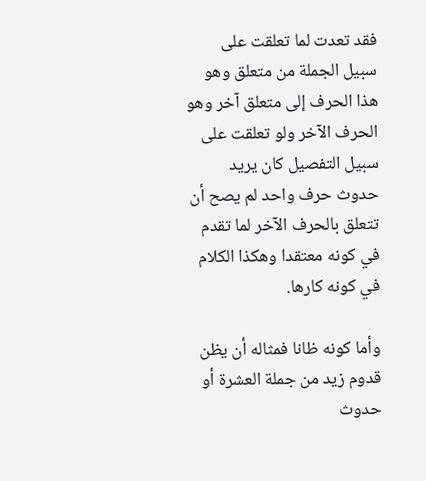فقد تعدت لما تعلقت على سبيل الجملة من متعلق وهو هذا الحرف إلى متعلق آخر وهو الحرف الآخر ولو تعلقت على سبيل التفصيل كان يريد حدوث حرف واحد لم يصح أن تتعلق بالحرف الآخر لما تقدم في كونه معتقدا وهكذا الكلام في كونه كارها.

وأما كونه ظانا فمثاله أن يظن قدوم زيد من جملة العشرة أو حدوث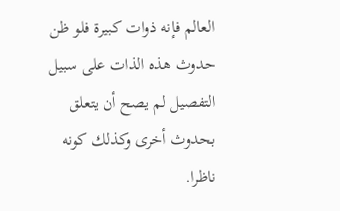العالم فإنه ذوات كبيرة فلو ظن حدوث هذه الذات على سبيل التفصيل لم يصح أن يتعلق بحدوث أخرى وكذلك كونه ناظرا.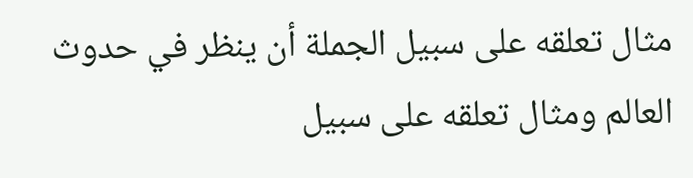مثال تعلقه على سبيل الجملة أن ينظر في حدوث العالم ومثال تعلقه على سبيل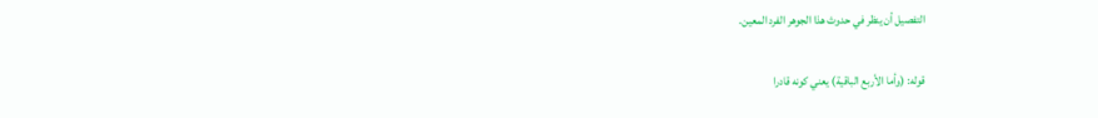التفصيل أن ينظر في حدوث هذا الجوهر الفرد المعين.

قوله: (وأما الأربع الباقية) يعني كونه قادرا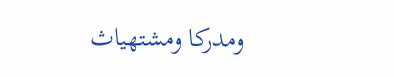ومدركا ومشتهياث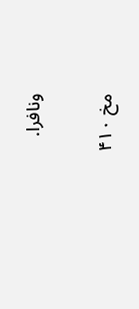ونافرا.

مخ ۴۱۰